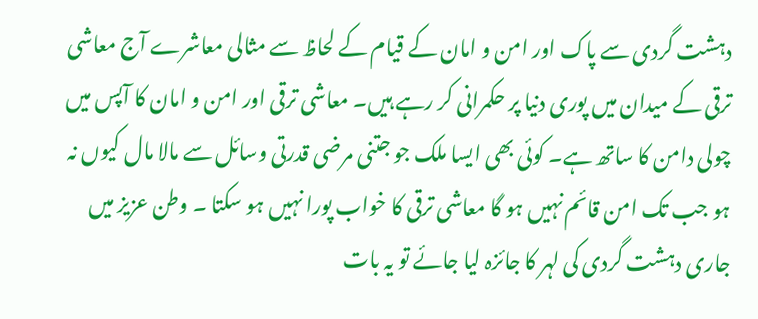دہشت گردی سے پاک اور امن و امان کے قیام کے لحاظ سے مثالی معاشرے آج معاشی ترقی کے میدان میں پوری دنیا پر حکمرانی کر رہے ہیں۔ معاشی ترقی اور امن و امان کا آپس میں چولی دامن کا ساتھ ہے۔ کوئی بھی ایسا ملک جو جتنی مرضی قدرتی وسائل سے مالا مال کیوں نہ ہو جب تک امن قائم نہیں ہو گا معاشی ترقی کا خواب پورا نہیں ہو سکتا ۔ وطن عزیز میں جاری دہشت گردی کی لہر کا جائزہ لیا جائے تو یہ بات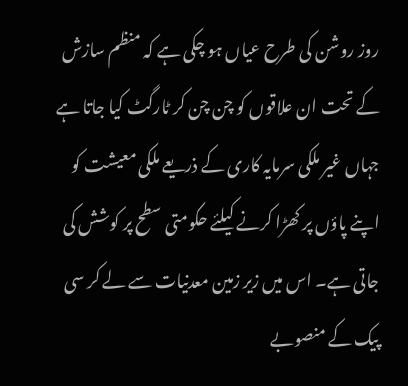روز روشن کی طرح عیاں ہو چکی ہے کہ منظم سازش کے تحت ان علاقوں کو چن چن کر ٹارگٹ کیا جاتا ہے جہاں غیر ملکی سرمایہ کاری کے ذریعے ملکی معیشت کو اپنے پاؤں پر کھڑا کرنے کیلئے حکومتی سطح پر کوشش کی جاتی ہے۔ اس میں زیر زمین معدنیات سے لے کر سی پیک کے منصوبے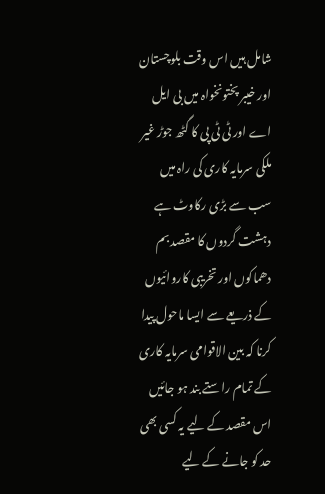شامل ہیں اس وقت بلوچستان اور خیبر پختونخواہ میں بی ایل اے اور ٹی ٹی پی کا گٹھ جوڑ غیر ملکی سرمایہ کاری کی راہ میں سب سے بڑی رکاوٹ ہے دہشت گردوں کا مقصد بم دھماکوں اور تخریبی کاروائیوں کے ذریعے سے ایسا ماحول پیدا کرنا کہ بین الاقوامی سرمایہ کاری کے تمام راستے بند ہو جائیں اس مقصد کے لیے یہ کسی بھی حد کو جانے کے لیے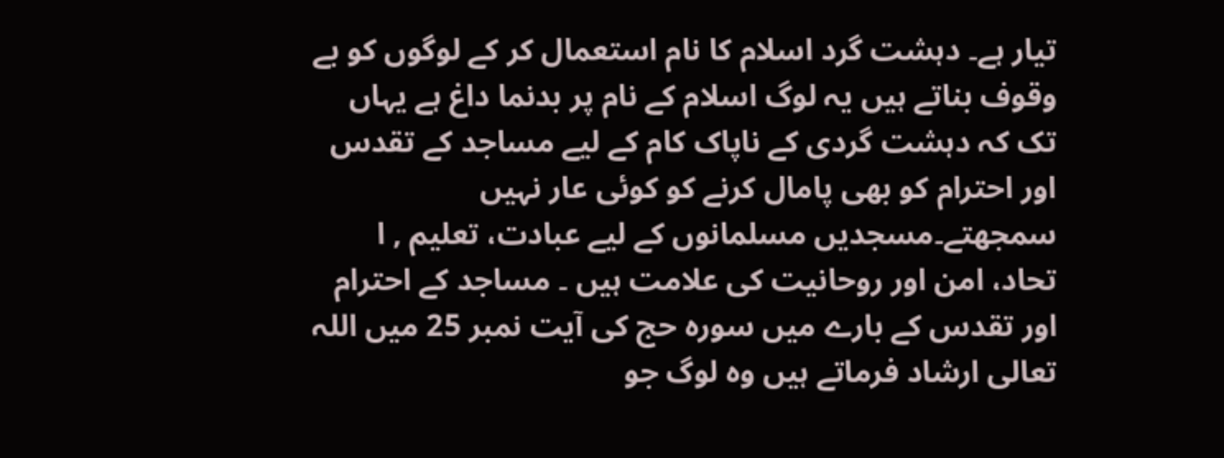تیار ہے۔ دہشت گرد اسلام کا نام استعمال کر کے لوگوں کو بے وقوف بناتے ہیں یہ لوگ اسلام کے نام پر بدنما داغ ہے یہاں تک کہ دہشت گردی کے ناپاک کام کے لیے مساجد کے تقدس اور احترام کو بھی پامال کرنے کو کوئی عار نہیں سمجھتے۔مسجدیں مسلمانوں کے لیے عبادت، تعلیم , ا تحاد، امن اور روحانیت کی علامت ہیں ۔ مساجد کے احترام اور تقدس کے بارے میں سورہ حج کی آیت نمبر 25 میں اللہ تعالی ارشاد فرماتے ہیں وہ لوگ جو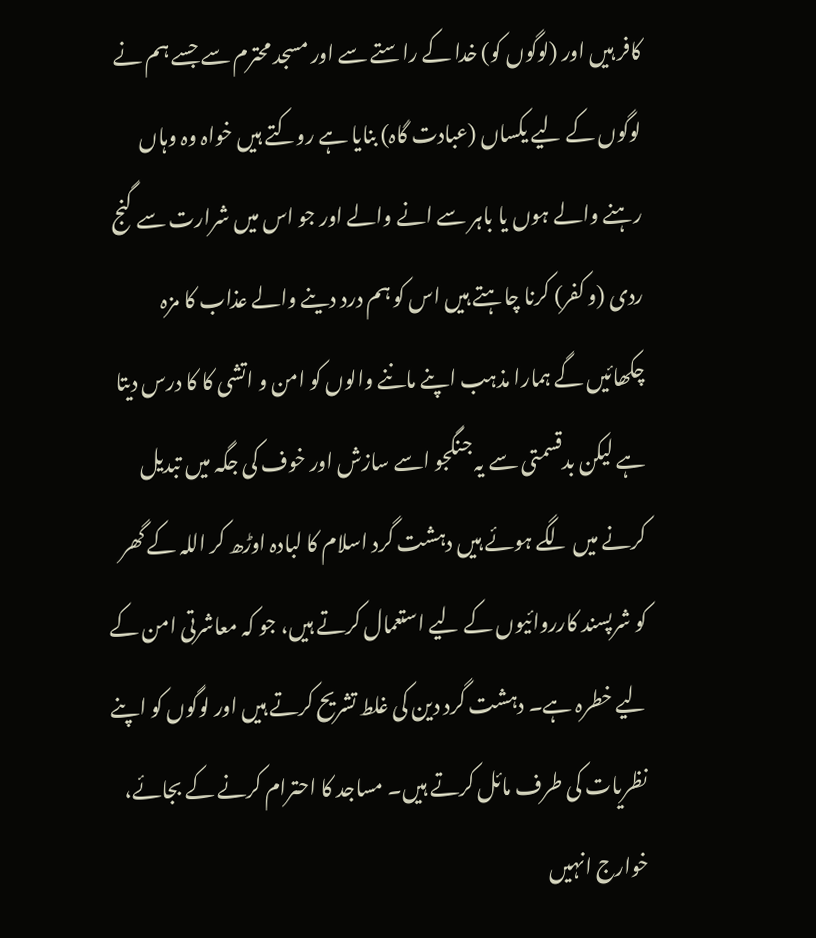کافر ہیں اور (لوگوں کو) خدا کے راستے سے اور مسجد محترم سے جسے ہم نے لوگوں کے لیے یکساں (عبادت گاہ) بنایا ہے روکتے ہیں خواہ وہ وہاں رہنے والے ہوں یا باہر سے انے والے اور جو اس میں شرارت سے گنج ردی (و کفر) کرنا چاہتے ہیں اس کو ہم درد دینے والے عذاب کا مزہ چکھائیں گے ہمارا مذہب اپنے ماننے والوں کو امن و اتشی کا کا درس دیتا ہے لیکن بدقسمتی سے یہ جنگجو اسے سازش اور خوف کی جگہ میں تبدیل کرنے میں لگے ہوئے ہیں دہشت گرد اسلام کا لبادہ اوڑھ کر اللہ کے گھر کو شرپسند کارروائیوں کے لیے استعمال کرتے ہیں، جو کہ معاشرتی امن کے لیے خطرہ ہے۔ دہشت گرد دین کی غلط تشریح کرتے ہیں اور لوگوں کو اپنے نظریات کی طرف مائل کرتے ہیں۔ مساجد کا احترام کرنے کے بجائے، خوارج انہیں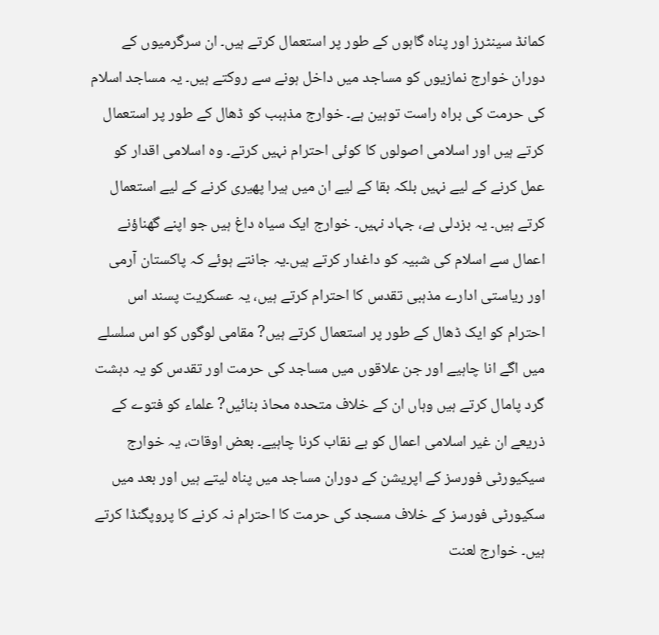کمانڈ سینٹرز اور پناہ گاہوں کے طور پر استعمال کرتے ہیں۔ ان سرگرمیوں کے دوران خوارج نمازیوں کو مساجد میں داخل ہونے سے روکتے ہیں۔ یہ مساجد اسلام کی حرمت کی براہ راست توہین ہے۔ خوارج مذہبب کو ڈھال کے طور پر استعمال کرتے ہیں اور اسلامی اصولوں کا کوئی احترام نہیں کرتے۔ وہ اسلامی اقدار کو عمل کرنے کے لیے نہیں بلکہ بقا کے لیے ان میں ہیرا پھیری کرنے کے لیے استعمال کرتے ہیں۔ یہ بزدلی ہے، جہاد نہیں۔ خوارج ایک سیاہ داغ ہیں جو اپنے گھناؤنے اعمال سے اسلام کی شبیہ کو داغدار کرتے ہیں۔یہ جانتے ہوئے کہ پاکستان آرمی اور ریاستی ادارے مذہبی تقدس کا احترام کرتے ہیں، یہ عسکریت پسند اس احترام کو ایک ڈھال کے طور پر استعمال کرتے ہیں? مقامی لوگوں کو اس سلسلے میں اگے انا چاہیے اور جن علاقوں میں مساجد کی حرمت اور تقدس کو یہ دہشت گرد پامال کرتے ہیں وہاں ان کے خلاف متحدہ محاذ بنائیں? علماء کو فتوے کے ذریعے ان غیر اسلامی اعمال کو بے نقاب کرنا چاہیے۔ بعض اوقات، یہ خوارج سیکیورٹی فورسز کے اپریشن کے دوران مساجد میں پناہ لیتے ہیں اور بعد میں سکیورٹی فورسز کے خلاف مسجد کی حرمت کا احترام نہ کرنے کا پروپگنڈا کرتے ہیں۔ خوارج لعنت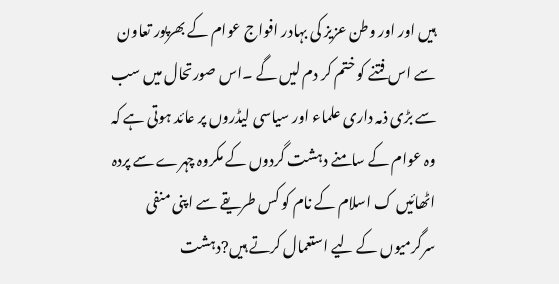ہیں اور اور وطن عزیز کی بہادر افواج عوام کے بھرپور تعاون سے اس فتنے کو ختم کر دم لیں گے ۔اس صورتحال میں سب سے بڑی ذمہ داری علماء اور سیاسی لیڈروں پر عائد ہوتی ہے کہ وہ عوام کے سامنے دہشت گردوں کے مکروہ چہرے سے پردہ اٹھائیں ک اسلام کے نام کو کس طریقے سے اپنی منفی سرگرمیوں کے لیے استعمال کرتے ہیں?دہشت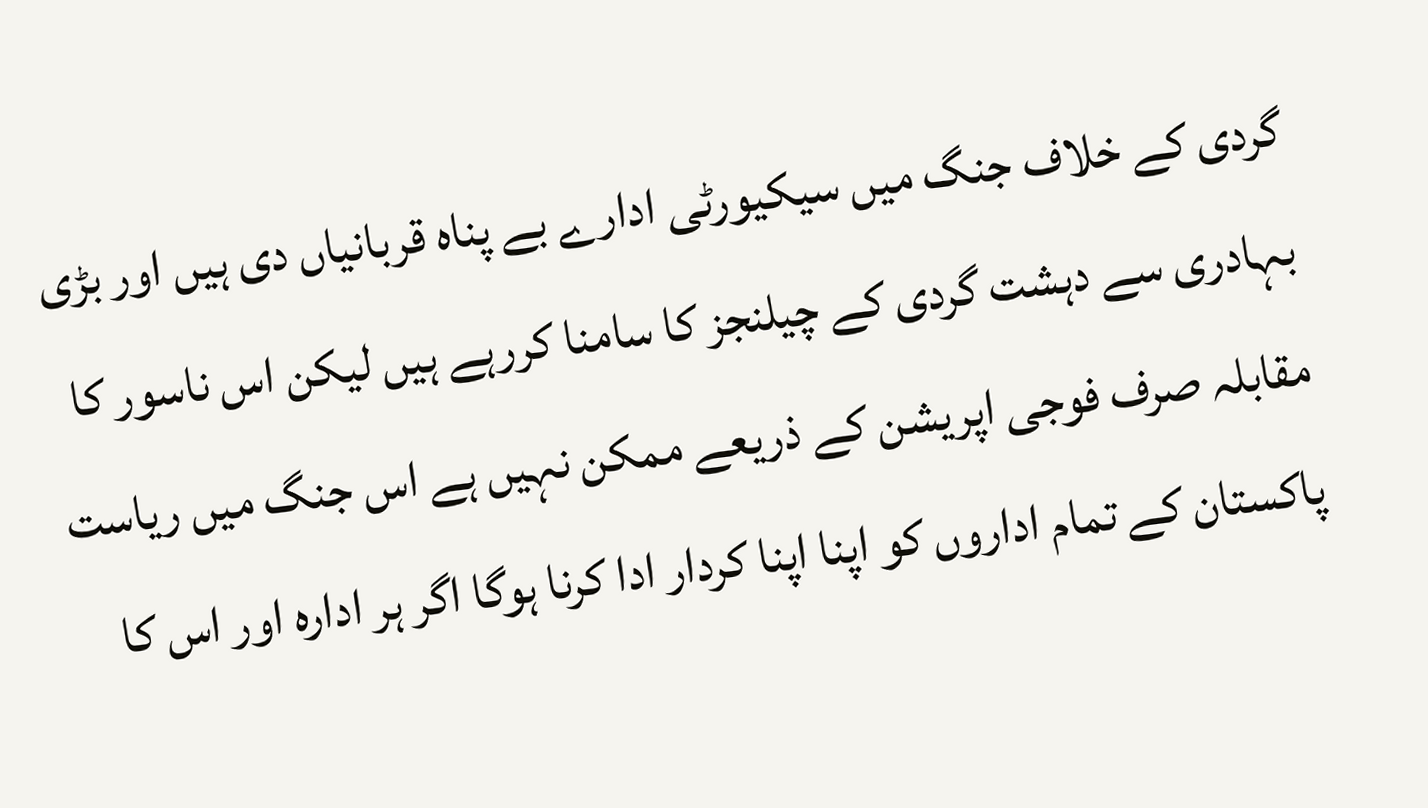گردی کے خلاف جنگ میں سیکیورٹی ادارے بے پناہ قربانیاں دی ہیں اور بڑی بہادری سے دہشت گردی کے چیلنجز کا سامنا کررہے ہیں لیکن اس ناسور کا مقابلہ صرف فوجی اپریشن کے ذریعے ممکن نہیں ہے اس جنگ میں ریاست پاکستان کے تمام اداروں کو اپنا اپنا کردار ادا کرنا ہوگا اگر ہر ادارہ اور اس کا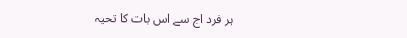ہر فرد اج سے اس بات کا تحیہ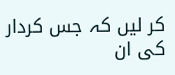کر لیں کہ جس کردار کی ان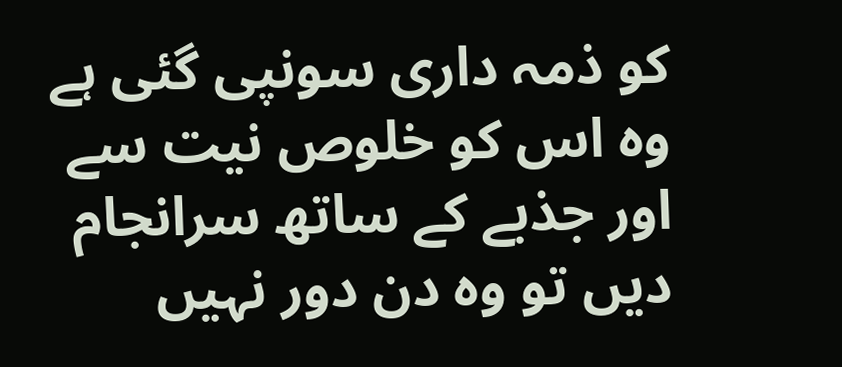کو ذمہ داری سونپی گئی ہے وہ اس کو خلوص نیت سے اور جذبے کے ساتھ سرانجام دیں تو وہ دن دور نہیں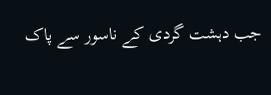جب دہشت گردی کے ناسور سے پاک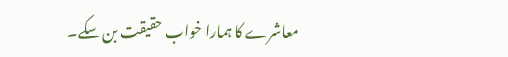معاشرے کا ہمارا خواب حقیقت بن سکے۔